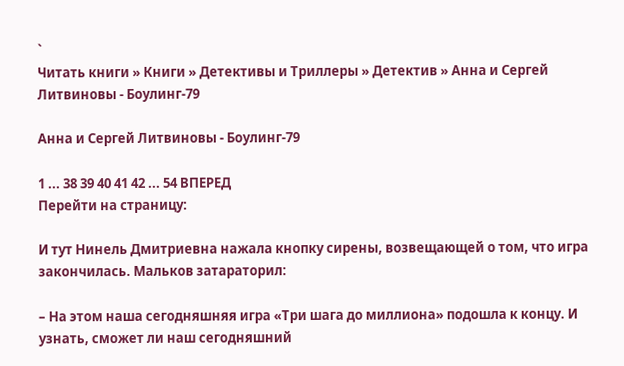`
Читать книги » Книги » Детективы и Триллеры » Детектив » Анна и Сергей Литвиновы - Боулинг-79

Анна и Сергей Литвиновы - Боулинг-79

1 ... 38 39 40 41 42 ... 54 ВПЕРЕД
Перейти на страницу:

И тут Нинель Дмитриевна нажала кнопку сирены, возвещающей о том, что игра закончилась. Мальков затараторил:

– На этом наша сегодняшняя игра «Три шага до миллиона» подошла к концу. И узнать, сможет ли наш сегодняшний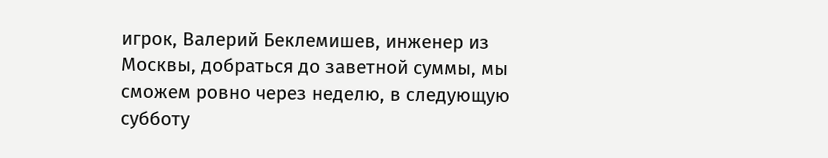игрок, Валерий Беклемишев, инженер из Москвы, добраться до заветной суммы, мы сможем ровно через неделю, в следующую субботу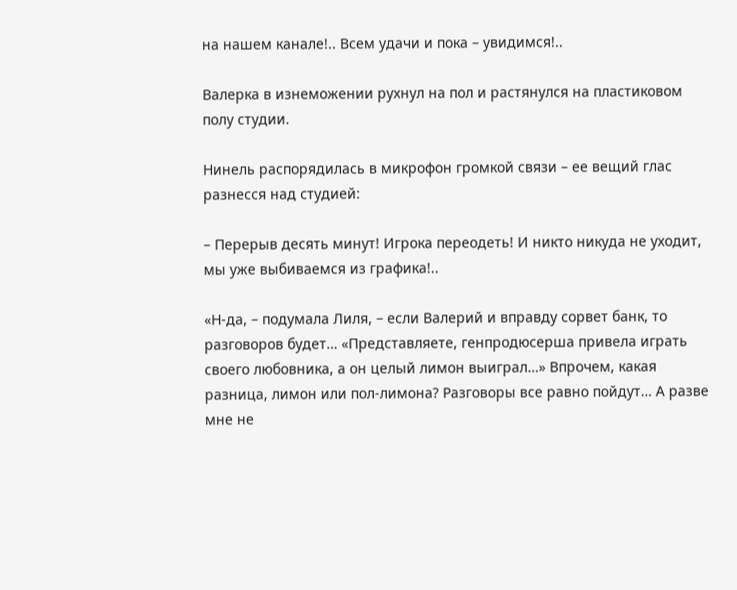на нашем канале!.. Всем удачи и пока – увидимся!..

Валерка в изнеможении рухнул на пол и растянулся на пластиковом полу студии.

Нинель распорядилась в микрофон громкой связи – ее вещий глас разнесся над студией:

– Перерыв десять минут! Игрока переодеть! И никто никуда не уходит, мы уже выбиваемся из графика!..

«Н-да, – подумала Лиля, – если Валерий и вправду сорвет банк, то разговоров будет… «Представляете, генпродюсерша привела играть своего любовника, а он целый лимон выиграл…» Впрочем, какая разница, лимон или пол-лимона? Разговоры все равно пойдут… А разве мне не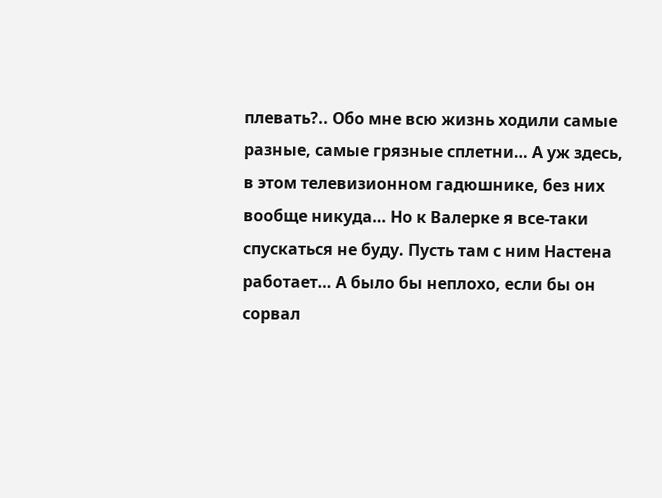плевать?.. Обо мне всю жизнь ходили самые разные, самые грязные сплетни… А уж здесь, в этом телевизионном гадюшнике, без них вообще никуда… Но к Валерке я все-таки спускаться не буду. Пусть там с ним Настена работает… А было бы неплохо, если бы он сорвал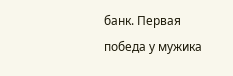банк. Первая победа у мужика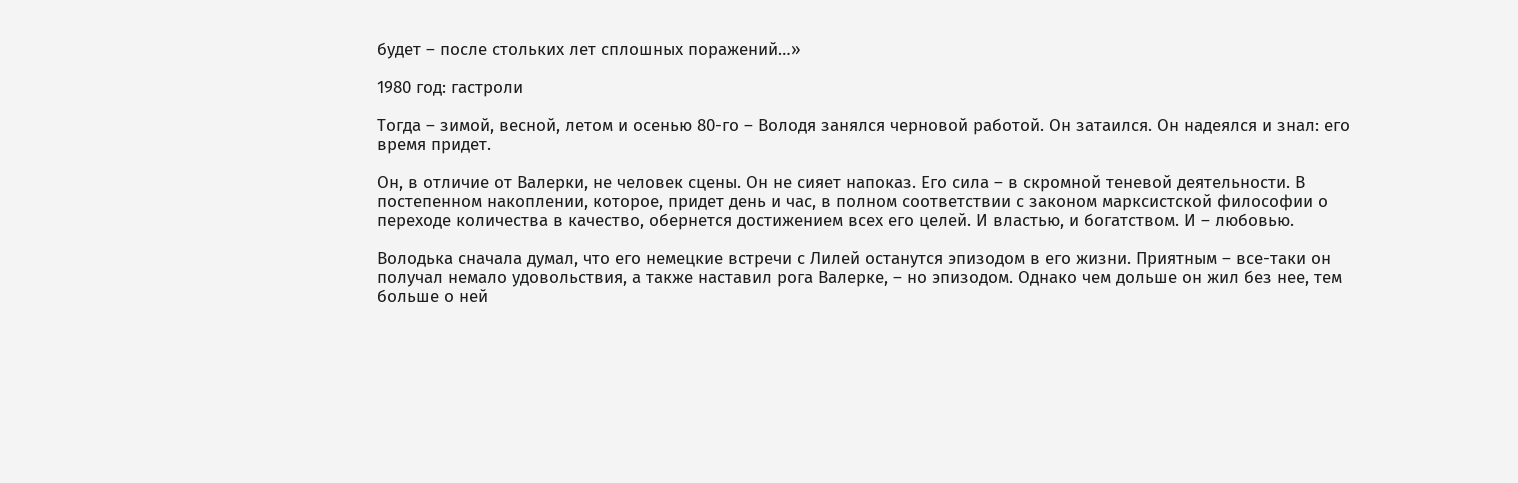будет – после стольких лет сплошных поражений…»

1980 год: гастроли

Тогда – зимой, весной, летом и осенью 80-го – Володя занялся черновой работой. Он затаился. Он надеялся и знал: его время придет.

Он, в отличие от Валерки, не человек сцены. Он не сияет напоказ. Его сила – в скромной теневой деятельности. В постепенном накоплении, которое, придет день и час, в полном соответствии с законом марксистской философии о переходе количества в качество, обернется достижением всех его целей. И властью, и богатством. И – любовью.

Володька сначала думал, что его немецкие встречи с Лилей останутся эпизодом в его жизни. Приятным – все-таки он получал немало удовольствия, а также наставил рога Валерке, – но эпизодом. Однако чем дольше он жил без нее, тем больше о ней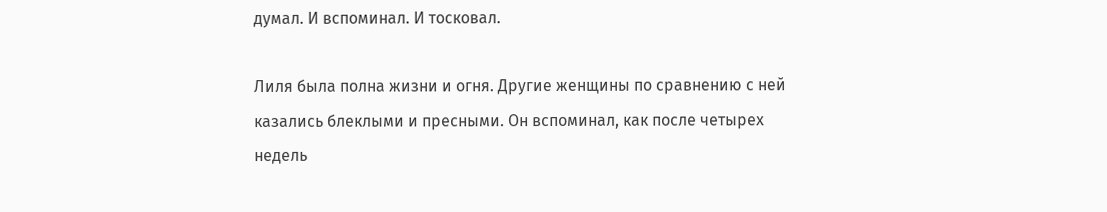думал. И вспоминал. И тосковал.

Лиля была полна жизни и огня. Другие женщины по сравнению с ней казались блеклыми и пресными. Он вспоминал, как после четырех недель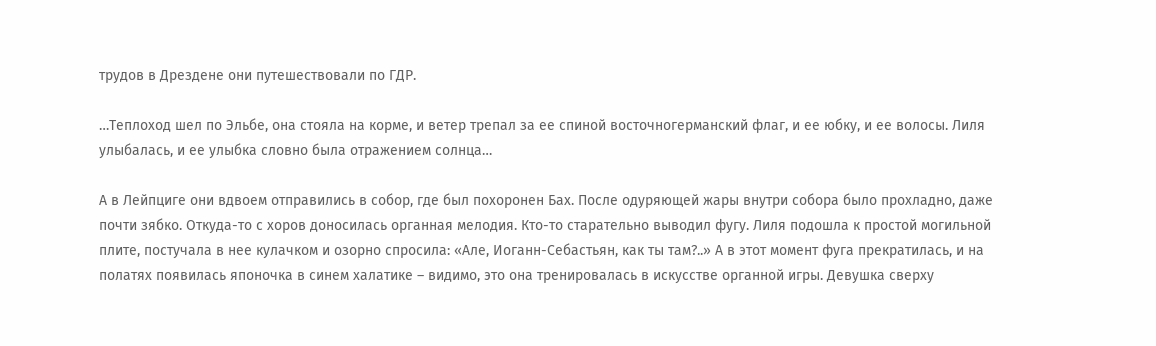трудов в Дрездене они путешествовали по ГДР.

…Теплоход шел по Эльбе, она стояла на корме, и ветер трепал за ее спиной восточногерманский флаг, и ее юбку, и ее волосы. Лиля улыбалась, и ее улыбка словно была отражением солнца…

А в Лейпциге они вдвоем отправились в собор, где был похоронен Бах. После одуряющей жары внутри собора было прохладно, даже почти зябко. Откуда-то с хоров доносилась органная мелодия. Кто-то старательно выводил фугу. Лиля подошла к простой могильной плите, постучала в нее кулачком и озорно спросила: «Але, Иоганн-Себастьян, как ты там?..» А в этот момент фуга прекратилась, и на полатях появилась японочка в синем халатике – видимо, это она тренировалась в искусстве органной игры. Девушка сверху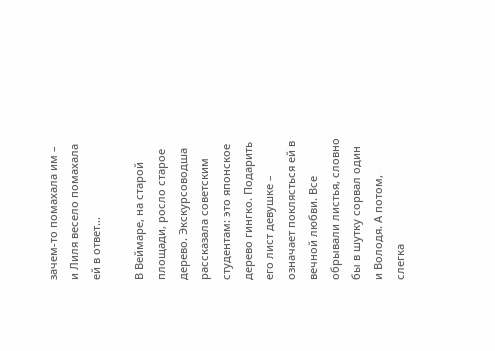зачем-то помахала им – и Лиля весело помахала ей в ответ…

В Веймаре, на старой площади, росло старое дерево. Экскурсоводша рассказала советским студентам: это японское дерево гингко. Подарить его лист девушке – означает поклясться ей в вечной любви. Все обрывали листья, словно бы в шутку сорвал один и Володя. А потом, слегка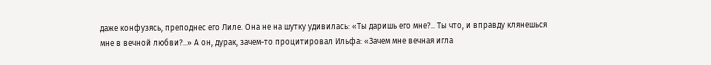даже конфузясь, преподнес его Лиле. Она не на шутку удивилась: «Ты даришь его мне?.. Ты что, и вправду клянешься мне в вечной любви?..» А он, дурак, зачем-то процитировал Ильфа: «Зачем мне вечная игла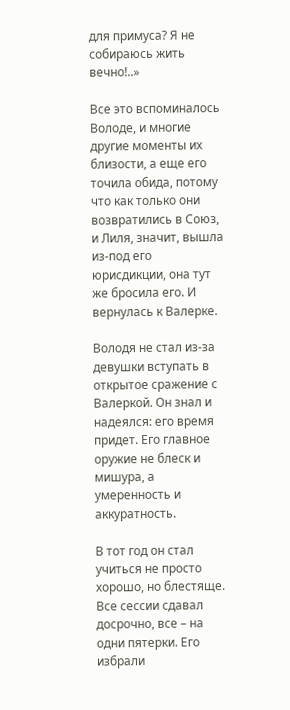для примуса? Я не собираюсь жить вечно!..»

Все это вспоминалось Володе, и многие другие моменты их близости, а еще его точила обида, потому что как только они возвратились в Союз, и Лиля, значит, вышла из-под его юрисдикции, она тут же бросила его. И вернулась к Валерке.

Володя не стал из-за девушки вступать в открытое сражение с Валеркой. Он знал и надеялся: его время придет. Его главное оружие не блеск и мишура, а умеренность и аккуратность.

В тот год он стал учиться не просто хорошо, но блестяще. Все сессии сдавал досрочно, все – на одни пятерки. Его избрали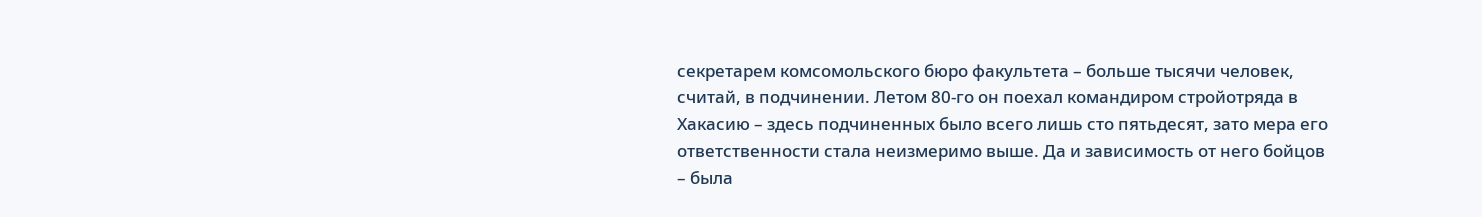секретарем комсомольского бюро факультета – больше тысячи человек, считай, в подчинении. Летом 80-го он поехал командиром стройотряда в Хакасию – здесь подчиненных было всего лишь сто пятьдесят, зато мера его ответственности стала неизмеримо выше. Да и зависимость от него бойцов – была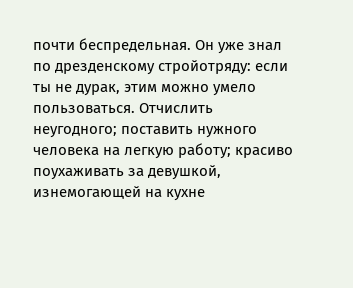почти беспредельная. Он уже знал по дрезденскому стройотряду: если ты не дурак, этим можно умело пользоваться. Отчислить неугодного; поставить нужного человека на легкую работу; красиво поухаживать за девушкой, изнемогающей на кухне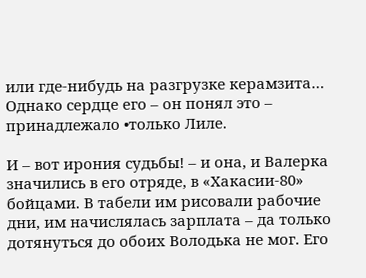или где-нибудь на разгрузке керамзита… Однако сердце его – он понял это – принадлежало •только Лиле.

И – вот ирония судьбы! – и она, и Валерка значились в его отряде, в «Хакасии-80» бойцами. В табели им рисовали рабочие дни, им начислялась зарплата – да только дотянуться до обоих Володька не мог. Его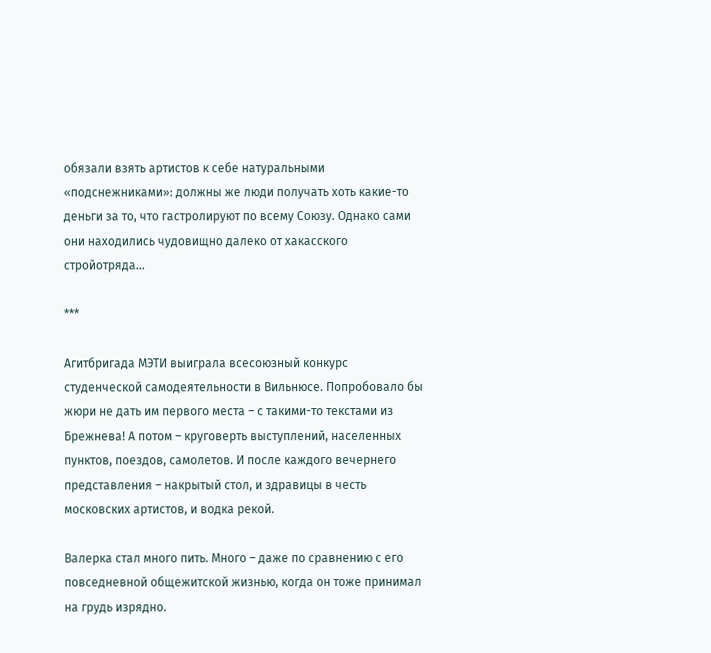обязали взять артистов к себе натуральными «подснежниками»: должны же люди получать хоть какие-то деньги за то, что гастролируют по всему Союзу. Однако сами они находились чудовищно далеко от хакасского стройотряда…

***

Агитбригада МЭТИ выиграла всесоюзный конкурс студенческой самодеятельности в Вильнюсе. Попробовало бы жюри не дать им первого места – с такими-то текстами из Брежнева! А потом – круговерть выступлений, населенных пунктов, поездов, самолетов. И после каждого вечернего представления – накрытый стол, и здравицы в честь московских артистов, и водка рекой.

Валерка стал много пить. Много – даже по сравнению с его повседневной общежитской жизнью, когда он тоже принимал на грудь изрядно.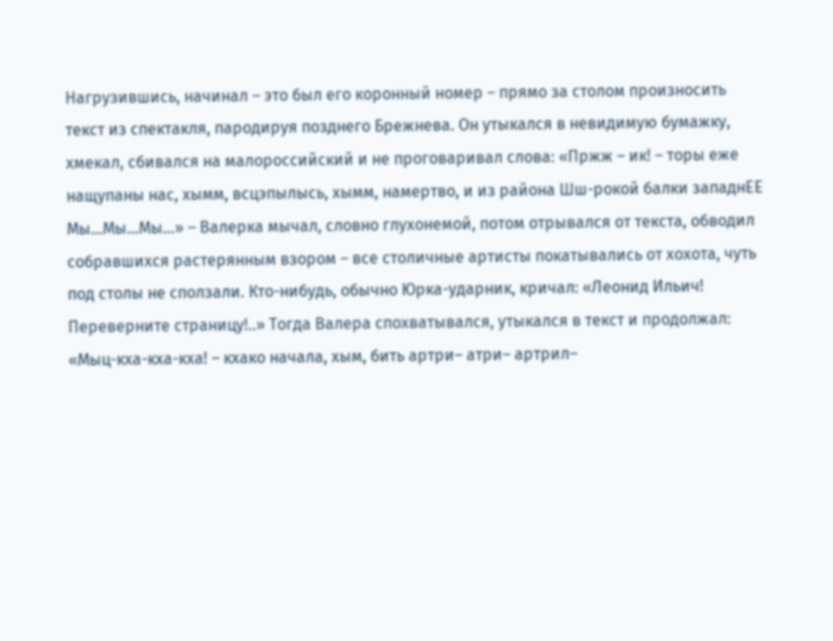Нагрузившись, начинал – это был его коронный номер – прямо за столом произносить текст из спектакля, пародируя позднего Брежнева. Он утыкался в невидимую бумажку, хмекал, сбивался на малороссийский и не проговаривал слова: «Пржж – ик! – торы еже нащупаны нас, хымм, всцэпылысь, хымм, намертво, и из района Шш-рокой балки западнЕЕ Мы…Мы…Мы…» – Валерка мычал, словно глухонемой, потом отрывался от текста, обводил собравшихся растерянным взором – все столичные артисты покатывались от хохота, чуть под столы не сползали. Кто-нибудь, обычно Юрка-ударник, кричал: «Леонид Ильич! Переверните страницу!..» Тогда Валера спохватывался, утыкался в текст и продолжал: «Мыц-кха-кха-кха! – кхако начала, хым, бить артри– атри– артрил–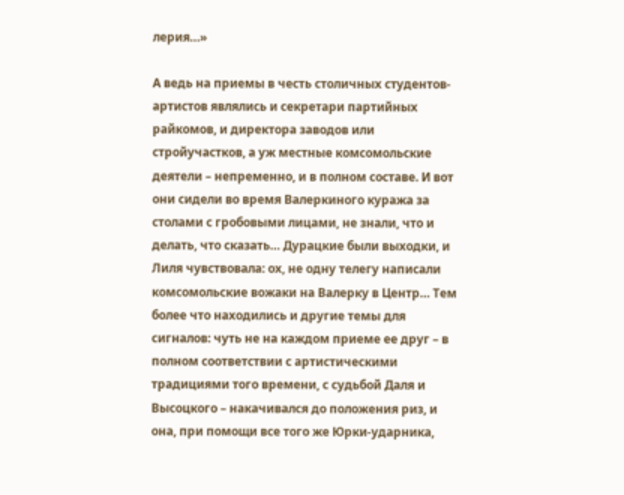лерия…»

А ведь на приемы в честь столичных студентов-артистов являлись и секретари партийных райкомов, и директора заводов или стройучастков, а уж местные комсомольские деятели – непременно, и в полном составе. И вот они сидели во время Валеркиного куража за столами с гробовыми лицами, не знали, что и делать, что сказать… Дурацкие были выходки, и Лиля чувствовала: ох, не одну телегу написали комсомольские вожаки на Валерку в Центр… Тем более что находились и другие темы для сигналов: чуть не на каждом приеме ее друг – в полном соответствии с артистическими традициями того времени, с судьбой Даля и Высоцкого – накачивался до положения риз, и она, при помощи все того же Юрки-ударника,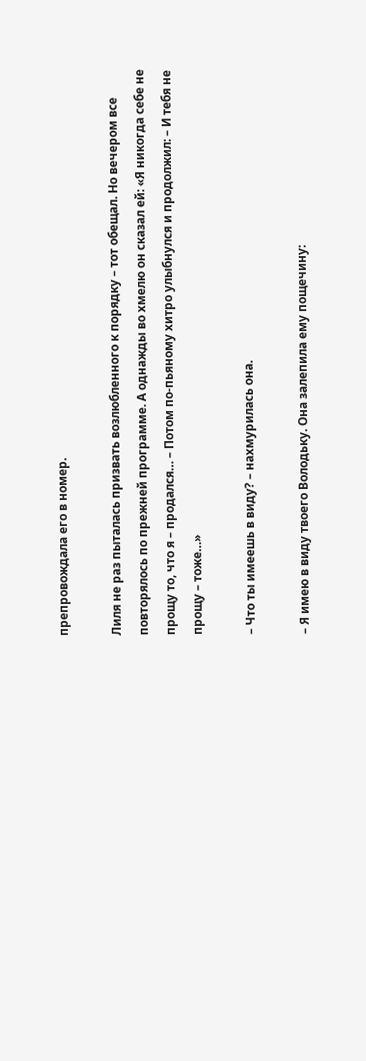препровождала его в номер.

Лиля не раз пыталась призвать возлюбленного к порядку – тот обещал. Но вечером все повторялось по прежней программе. А однажды во хмелю он сказал ей: «Я никогда себе не прощу то, что я – продался… – Потом по-пьяному хитро улыбнулся и продолжил: – И тебя не прощу – тоже…»

– Что ты имеешь в виду? – нахмурилась она.

– Я имею в виду твоего Володьку. Она залепила ему пощечину: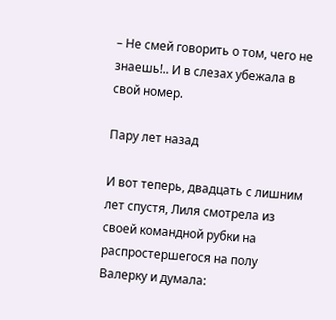– Не смей говорить о том, чего не знаешь!.. И в слезах убежала в свой номер.

Пару лет назад

И вот теперь, двадцать с лишним лет спустя, Лиля смотрела из своей командной рубки на распростершегося на полу Валерку и думала: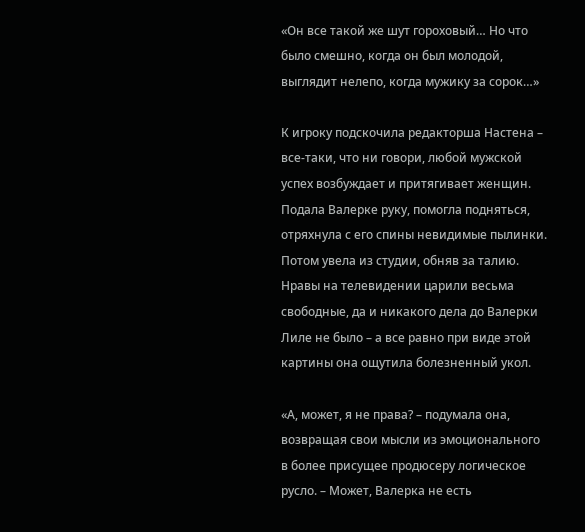«Он все такой же шут гороховый… Но что было смешно, когда он был молодой, выглядит нелепо, когда мужику за сорок…»

К игроку подскочила редакторша Настена – все-таки, что ни говори, любой мужской успех возбуждает и притягивает женщин. Подала Валерке руку, помогла подняться, отряхнула с его спины невидимые пылинки. Потом увела из студии, обняв за талию. Нравы на телевидении царили весьма свободные, да и никакого дела до Валерки Лиле не было – а все равно при виде этой картины она ощутила болезненный укол.

«А, может, я не права? – подумала она, возвращая свои мысли из эмоционального в более присущее продюсеру логическое русло. – Может, Валерка не есть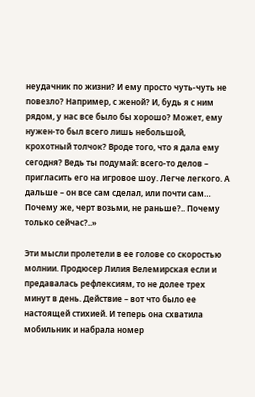неудачник по жизни? И ему просто чуть-чуть не повезло? Например, с женой? И, будь я с ним рядом, у нас все было бы хорошо? Может, ему нужен-то был всего лишь небольшой, крохотный толчок? Вроде того, что я дала ему сегодня? Ведь ты подумай: всего-то делов – пригласить его на игровое шоу. Легче легкого. А дальше – он все сам сделал, или почти сам… Почему же, черт возьми, не раньше?.. Почему только сейчас?..»

Эти мысли пролетели в ее голове со скоростью молнии. Продюсер Лилия Велемирская если и предавалась рефлексиям, то не долее трех минут в день. Действие – вот что было ее настоящей стихией. И теперь она схватила мобильник и набрала номер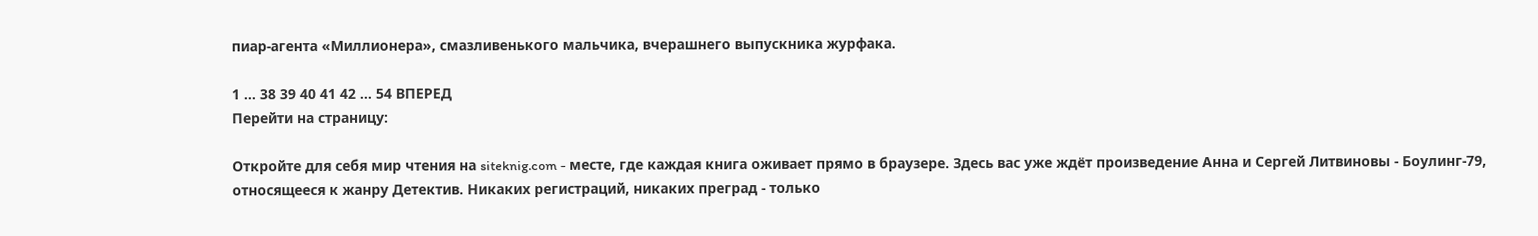пиар-агента «Миллионера», смазливенького мальчика, вчерашнего выпускника журфака.

1 ... 38 39 40 41 42 ... 54 ВПЕРЕД
Перейти на страницу:

Откройте для себя мир чтения на siteknig.com - месте, где каждая книга оживает прямо в браузере. Здесь вас уже ждёт произведение Анна и Сергей Литвиновы - Боулинг-79, относящееся к жанру Детектив. Никаких регистраций, никаких преград - только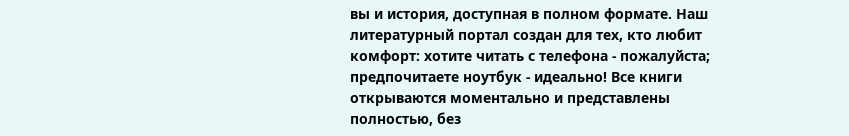вы и история, доступная в полном формате. Наш литературный портал создан для тех, кто любит комфорт: хотите читать с телефона - пожалуйста; предпочитаете ноутбук - идеально! Все книги открываются моментально и представлены полностью, без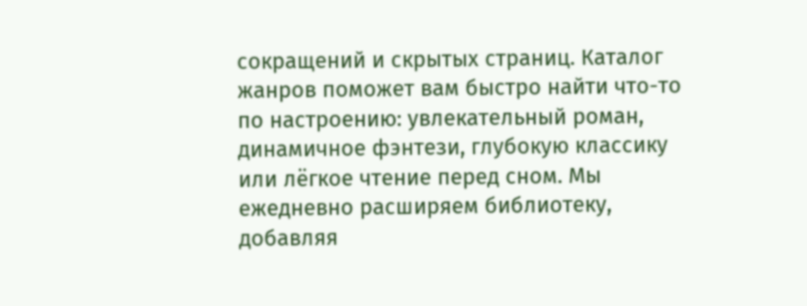сокращений и скрытых страниц. Каталог жанров поможет вам быстро найти что-то по настроению: увлекательный роман, динамичное фэнтези, глубокую классику или лёгкое чтение перед сном. Мы ежедневно расширяем библиотеку, добавляя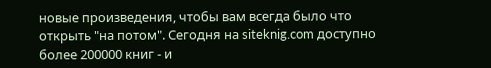новые произведения, чтобы вам всегда было что открыть "на потом". Сегодня на siteknig.com доступно более 200000 книг - и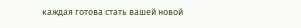каждая готова стать вашей новой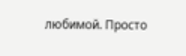любимой. Просто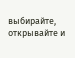выбирайте, открывайте и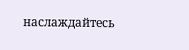наслаждайтесь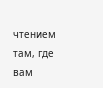чтением там, где вам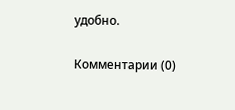удобно.

Комментарии (0)